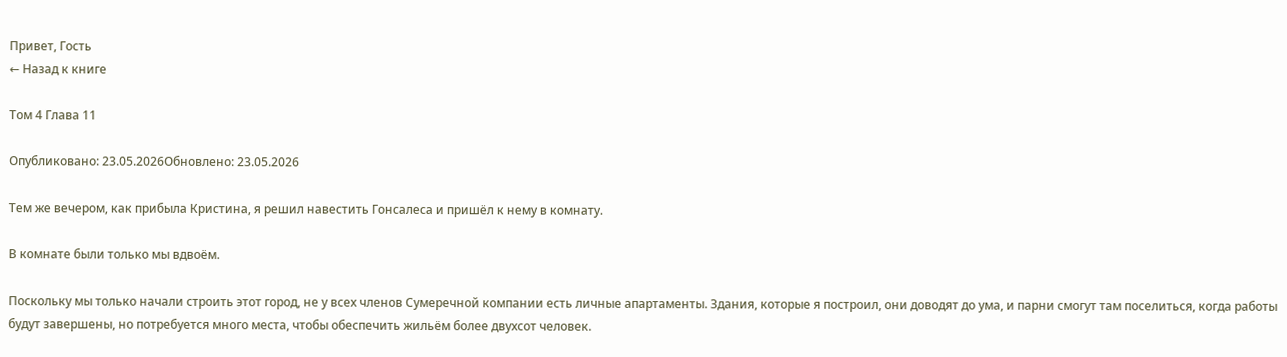Привет, Гость
← Назад к книге

Том 4 Глава 11

Опубликовано: 23.05.2026Обновлено: 23.05.2026

Тем же вечером, как прибыла Кристина, я решил навестить Гонсалеса и пришёл к нему в комнату.

В комнате были только мы вдвоём.

Поскольку мы только начали строить этот город, не у всех членов Сумеречной компании есть личные апартаменты. Здания, которые я построил, они доводят до ума, и парни смогут там поселиться, когда работы будут завершены, но потребуется много места, чтобы обеспечить жильём более двухсот человек.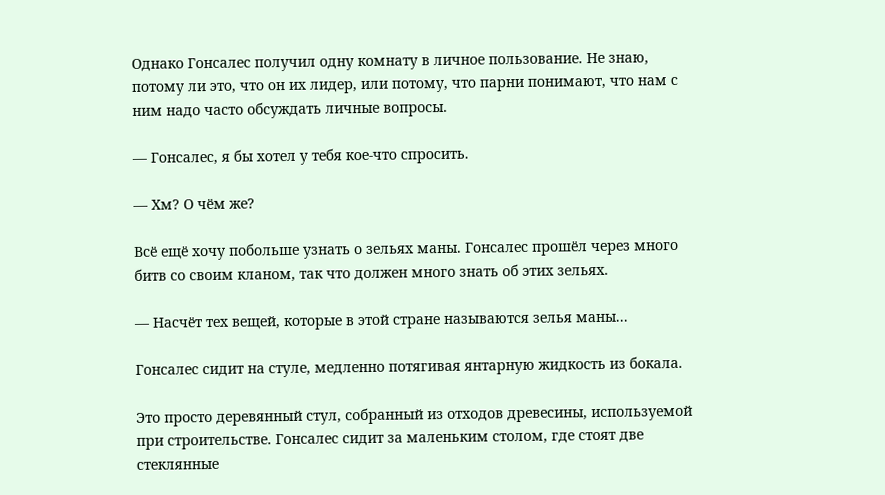Однако Гонсалес получил одну комнату в личное пользование. Не знаю, потому ли это, что он их лидер, или потому, что парни понимают, что нам с ним надо часто обсуждать личные вопросы.

— Гонсалес, я бы хотел у тебя кое-что спросить.

— Хм? О чём же?

Всё ещё хочу побольше узнать о зельях маны. Гонсалес прошёл через много битв со своим кланом, так что должен много знать об этих зельях.

— Насчёт тех вещей, которые в этой стране называются зелья маны...

Гонсалес сидит на стуле, медленно потягивая янтарную жидкость из бокала.

Это просто деревянный стул, собранный из отходов древесины, используемой при строительстве. Гонсалес сидит за маленьким столом, где стоят две стеклянные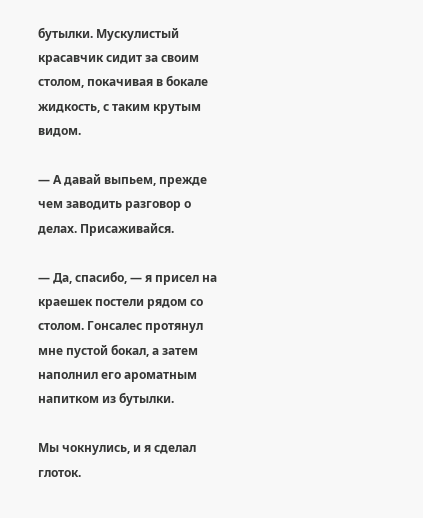бутылки. Мускулистый красавчик сидит за своим столом, покачивая в бокале жидкость, с таким крутым видом.

— А давай выпьем, прежде чем заводить разговор о делах. Присаживайся.

— Да, спасибо, — я присел на краешек постели рядом со столом. Гонсалес протянул мне пустой бокал, а затем наполнил его ароматным напитком из бутылки.

Мы чокнулись, и я сделал глоток.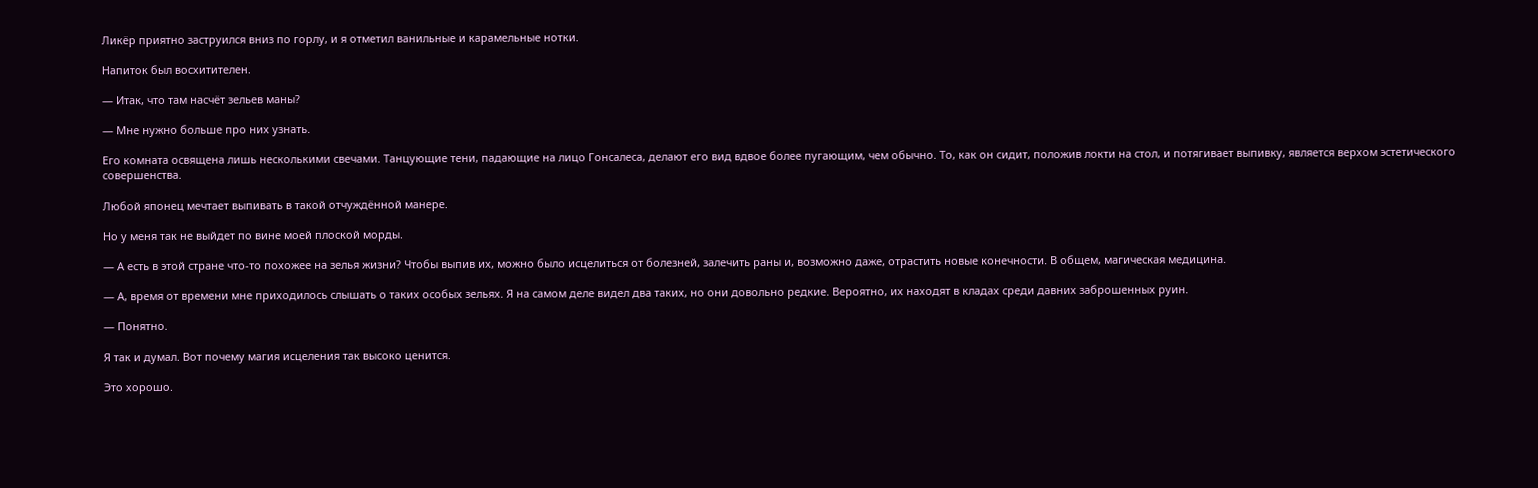Ликёр приятно заструился вниз по горлу, и я отметил ванильные и карамельные нотки.

Напиток был восхитителен.

— Итак, что там насчёт зельев маны?

— Мне нужно больше про них узнать.

Его комната освящена лишь несколькими свечами. Танцующие тени, падающие на лицо Гонсалеса, делают его вид вдвое более пугающим, чем обычно. То, как он сидит, положив локти на стол, и потягивает выпивку, является верхом эстетического совершенства.

Любой японец мечтает выпивать в такой отчуждённой манере.

Но у меня так не выйдет по вине моей плоской морды.

— А есть в этой стране что-то похожее на зелья жизни? Чтобы выпив их, можно было исцелиться от болезней, залечить раны и, возможно даже, отрастить новые конечности. В общем, магическая медицина.

— А, время от времени мне приходилось слышать о таких особых зельях. Я на самом деле видел два таких, но они довольно редкие. Вероятно, их находят в кладах среди давних заброшенных руин.

— Понятно.

Я так и думал. Вот почему магия исцеления так высоко ценится.

Это хорошо.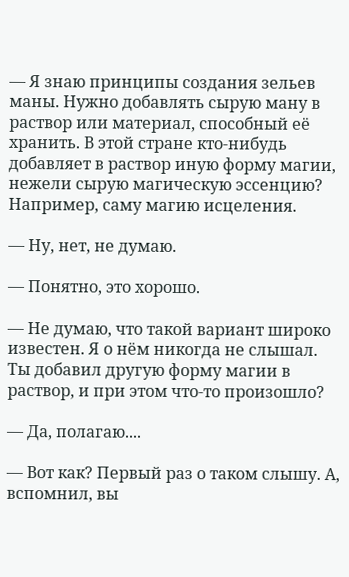— Я знаю принципы создания зельев маны. Нужно добавлять сырую ману в раствор или материал, способный её хранить. В этой стране кто-нибудь добавляет в раствор иную форму магии, нежели сырую магическую эссенцию? Например, саму магию исцеления.

— Ну, нет, не думаю.

— Понятно, это хорошо.

— Не думаю, что такой вариант широко известен. Я о нём никогда не слышал. Ты добавил другую форму магии в раствор, и при этом что-то произошло?

— Да, полагаю....

— Вот как? Первый раз о таком слышу. А, вспомнил, вы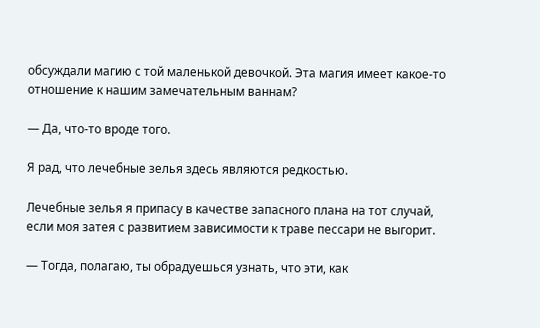обсуждали магию с той маленькой девочкой. Эта магия имеет какое-то отношение к нашим замечательным ваннам?

— Да, что-то вроде того.

Я рад, что лечебные зелья здесь являются редкостью.

Лечебные зелья я припасу в качестве запасного плана на тот случай, если моя затея с развитием зависимости к траве пессари не выгорит.

— Тогда, полагаю, ты обрадуешься узнать, что эти, как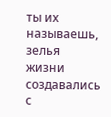ты их называешь, зелья жизни создавались с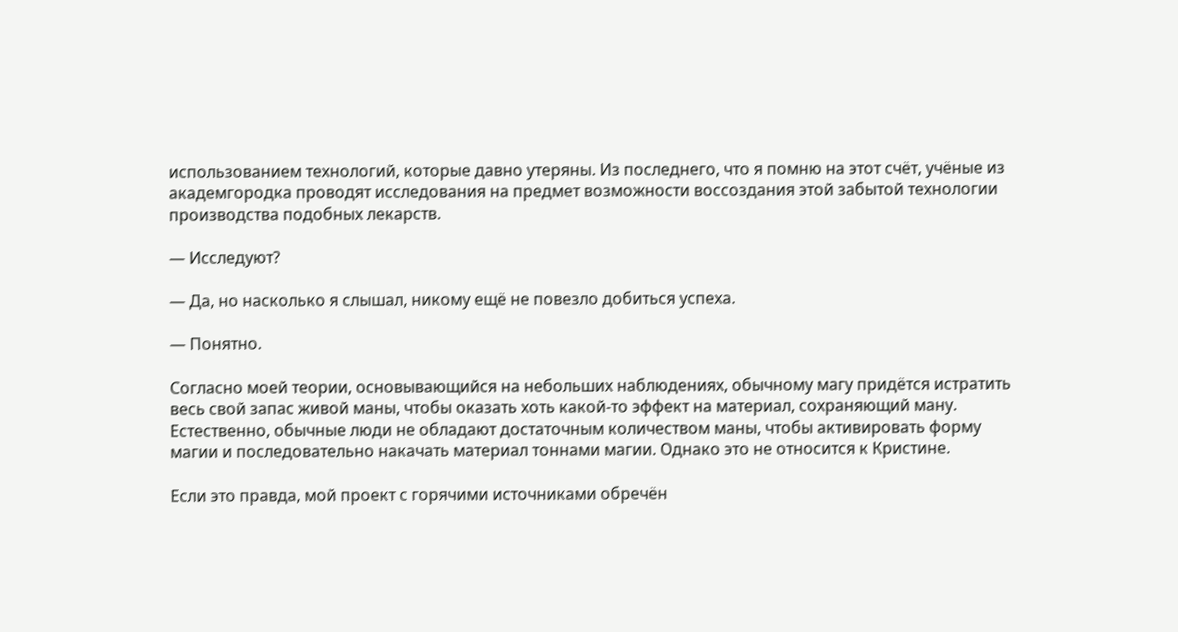использованием технологий, которые давно утеряны. Из последнего, что я помню на этот счёт, учёные из академгородка проводят исследования на предмет возможности воссоздания этой забытой технологии производства подобных лекарств.

— Исследуют?

— Да, но насколько я слышал, никому ещё не повезло добиться успеха.

— Понятно.

Согласно моей теории, основывающийся на небольших наблюдениях, обычному магу придётся истратить весь свой запас живой маны, чтобы оказать хоть какой-то эффект на материал, сохраняющий ману. Естественно, обычные люди не обладают достаточным количеством маны, чтобы активировать форму магии и последовательно накачать материал тоннами магии. Однако это не относится к Кристине.

Если это правда, мой проект с горячими источниками обречён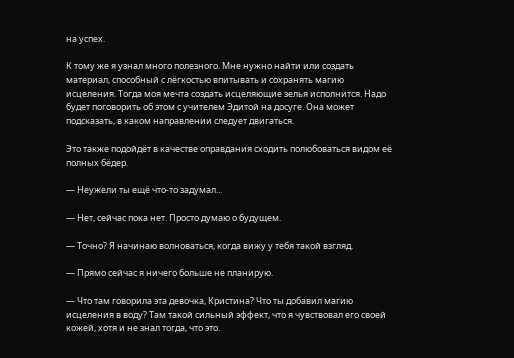на успех.

К тому же я узнал много полезного. Мне нужно найти или создать материал, способный с лёгкостью впитывать и сохранять магию исцеления. Тогда моя мечта создать исцеляющие зелья исполнится. Надо будет поговорить об этом с учителем Эдитой на досуге. Она может подсказать, в каком направлении следует двигаться.

Это также подойдёт в качестве оправдания сходить полюбоваться видом её полных бёдер.

— Неужели ты ещё что-то задумал...

— Нет, сейчас пока нет. Просто думаю о будущем.

— Точно? Я начинаю волноваться, когда вижу у тебя такой взгляд.

— Прямо сейчас я ничего больше не планирую.

— Что там говорила эта девочка, Кристина? Что ты добавил магию исцеления в воду? Там такой сильный эффект, что я чувствовал его своей кожей, хотя и не знал тогда, что это.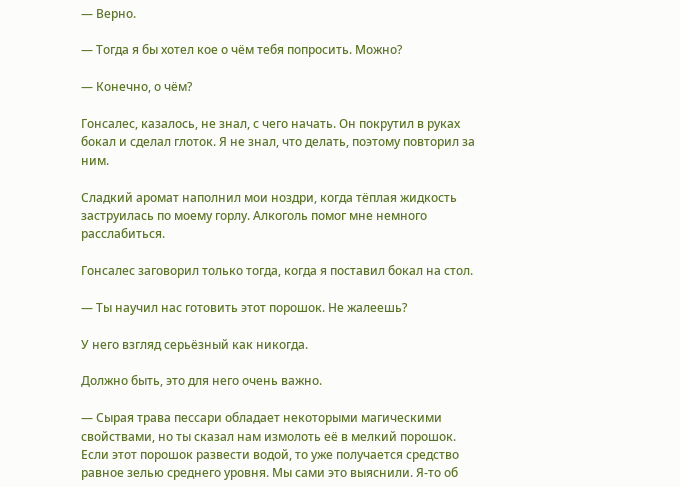— Верно.

— Тогда я бы хотел кое о чём тебя попросить. Можно?

— Конечно, о чём?

Гонсалес, казалось, не знал, с чего начать. Он покрутил в руках бокал и сделал глоток. Я не знал, что делать, поэтому повторил за ним.

Сладкий аромат наполнил мои ноздри, когда тёплая жидкость заструилась по моему горлу. Алкоголь помог мне немного расслабиться.

Гонсалес заговорил только тогда, когда я поставил бокал на стол.

— Ты научил нас готовить этот порошок. Не жалеешь?

У него взгляд серьёзный как никогда.

Должно быть, это для него очень важно.

— Сырая трава пессари обладает некоторыми магическими свойствами, но ты сказал нам измолоть её в мелкий порошок. Если этот порошок развести водой, то уже получается средство равное зелью среднего уровня. Мы сами это выяснили. Я-то об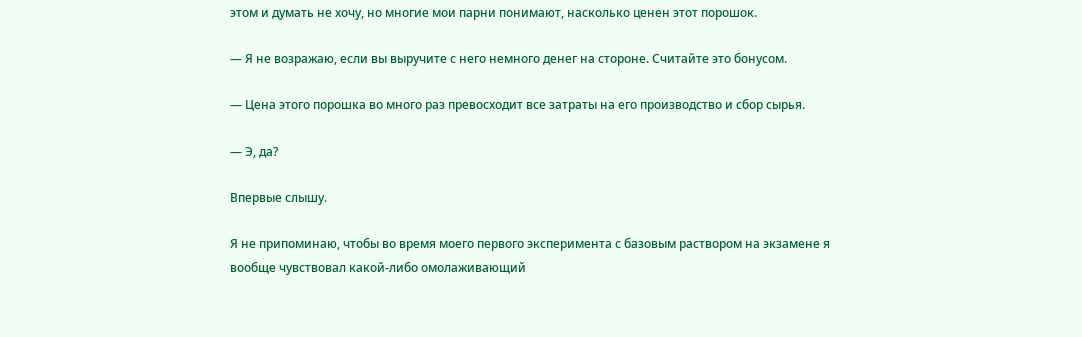этом и думать не хочу, но многие мои парни понимают, насколько ценен этот порошок.

— Я не возражаю, если вы выручите с него немного денег на стороне. Считайте это бонусом.

— Цена этого порошка во много раз превосходит все затраты на его производство и сбор сырья.

— Э, да?

Впервые слышу.

Я не припоминаю, чтобы во время моего первого эксперимента с базовым раствором на экзамене я вообще чувствовал какой-либо омолаживающий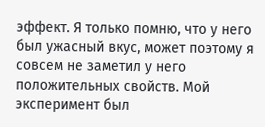эффект. Я только помню, что у него был ужасный вкус, может поэтому я совсем не заметил у него положительных свойств. Мой эксперимент был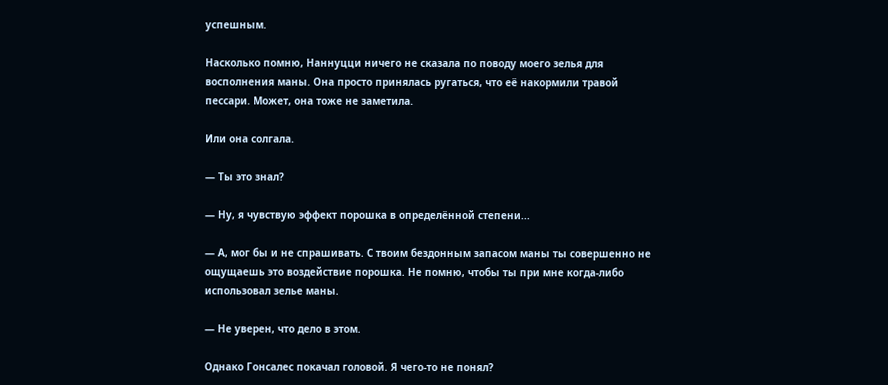успешным.

Насколько помню, Наннуцци ничего не сказала по поводу моего зелья для восполнения маны. Она просто принялась ругаться, что её накормили травой пессари. Может, она тоже не заметила.

Или она солгала.

— Ты это знал?

— Ну, я чувствую эффект порошка в определённой степени...

— А, мог бы и не спрашивать. С твоим бездонным запасом маны ты совершенно не ощущаешь это воздействие порошка. Не помню, чтобы ты при мне когда-либо использовал зелье маны.

— Не уверен, что дело в этом.

Однако Гонсалес покачал головой. Я чего-то не понял?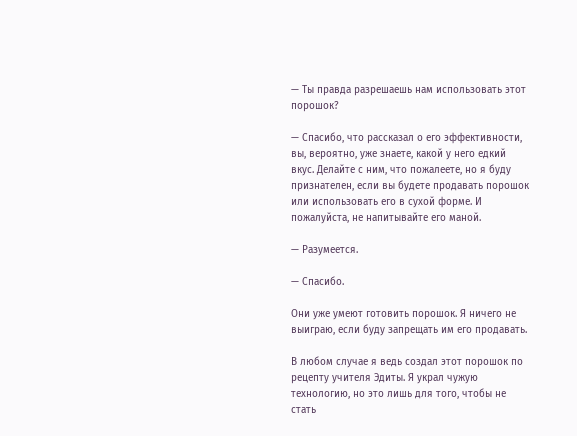— Ты правда разрешаешь нам использовать этот порошок?

— Спасибо, что рассказал о его эффективности, вы, вероятно, уже знаете, какой у него едкий вкус. Делайте с ним, что пожалеете, но я буду признателен, если вы будете продавать порошок или использовать его в сухой форме. И пожалуйста, не напитывайте его маной.

— Разумеется.

— Спасибо.

Они уже умеют готовить порошок. Я ничего не выиграю, если буду запрещать им его продавать.

В любом случае я ведь создал этот порошок по рецепту учителя Эдиты. Я украл чужую технологию, но это лишь для того, чтобы не стать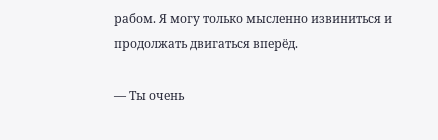рабом. Я могу только мысленно извиниться и продолжать двигаться вперёд.

— Ты очень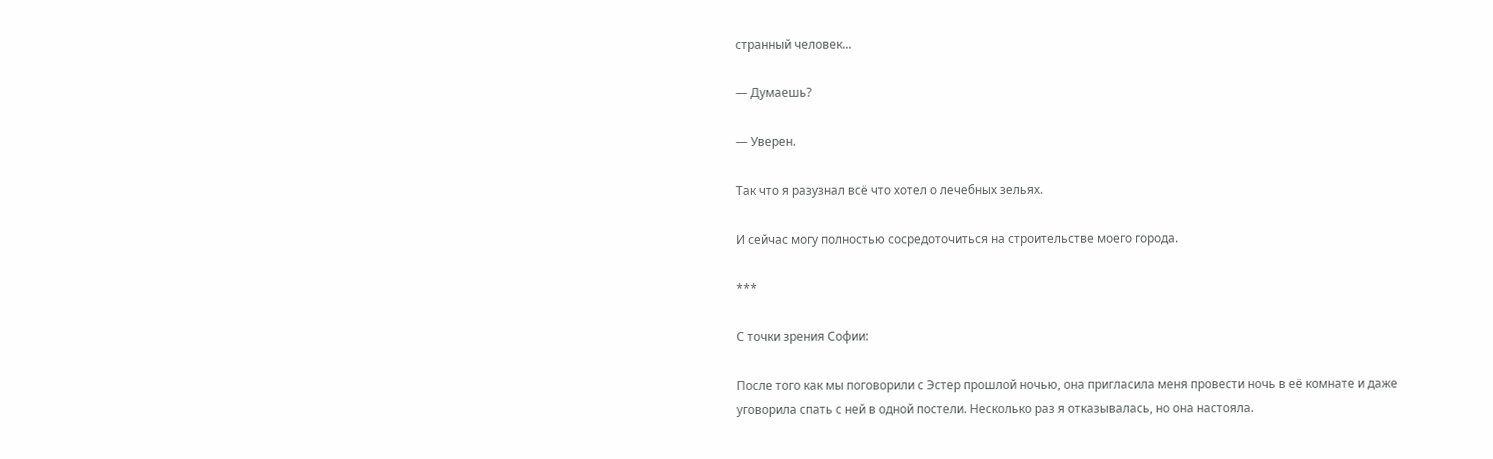странный человек...

— Думаешь?

— Уверен.

Так что я разузнал всё что хотел о лечебных зельях.

И сейчас могу полностью сосредоточиться на строительстве моего города.

***

С точки зрения Софии:

После того как мы поговорили с Эстер прошлой ночью, она пригласила меня провести ночь в её комнате и даже уговорила спать с ней в одной постели. Несколько раз я отказывалась, но она настояла.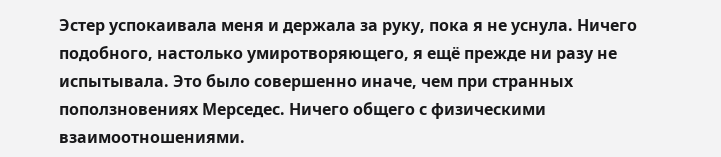Эстер успокаивала меня и держала за руку, пока я не уснула. Ничего подобного, настолько умиротворяющего, я ещё прежде ни разу не испытывала. Это было совершенно иначе, чем при странных поползновениях Мерседес. Ничего общего с физическими взаимоотношениями.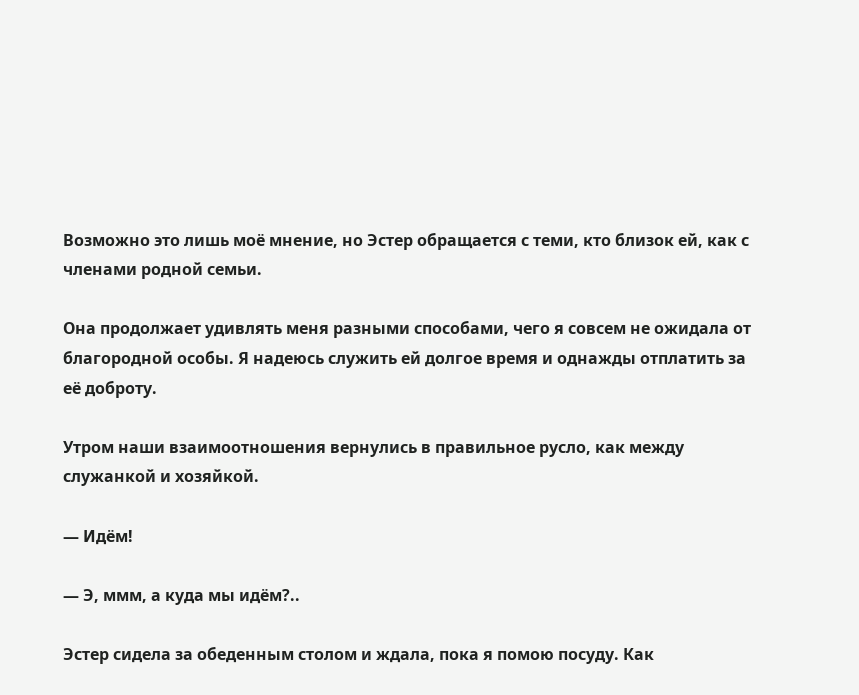Возможно это лишь моё мнение, но Эстер обращается с теми, кто близок ей, как с членами родной семьи.

Она продолжает удивлять меня разными способами, чего я совсем не ожидала от благородной особы. Я надеюсь служить ей долгое время и однажды отплатить за её доброту.

Утром наши взаимоотношения вернулись в правильное русло, как между служанкой и хозяйкой.

— Идём!

— Э, ммм, а куда мы идём?..

Эстер сидела за обеденным столом и ждала, пока я помою посуду. Как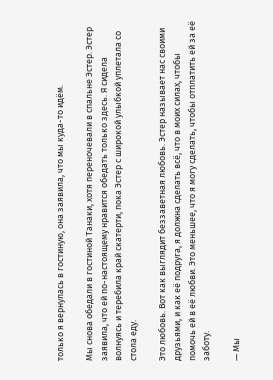только я вернулась в гостиную, она заявила, что мы куда-то идём.

Мы снова обедали в гостиной Танаки, хотя переночевали в спальне Эстер. Эстер заявила, что ей по-настоящему нравится обедать только здесь. Я сидела волнуясь и теребила край скатерти, пока Эстер с широкой улыбкой уплетала со стола еду.

Это любовь. Вот как выглядит беззаветная любовь. Эстер называет нас своими друзьями, и как её подруга, я должна сделать всё, что в моих силах, чтобы помочь ей в её любви. Это меньшее, что я могу сделать, чтобы отплатить ей за её заботу.

— Мы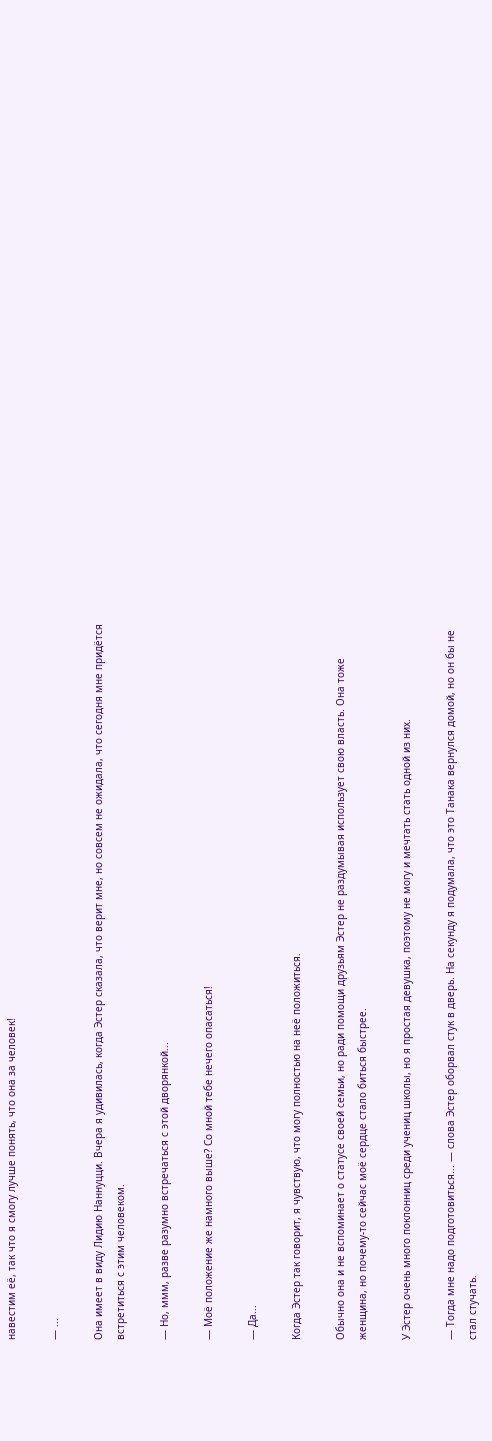навестим её, так что я смогу лучше понять, что она за человек!

— ...

Она имеет в виду Лидию Наннуцци. Вчера я удивилась, когда Эстер сказала, что верит мне, но совсем не ожидала, что сегодня мне придётся встретиться с этим человеком.

— Но, ммм, разве разумно встречаться с этой дворянкой...

— Моё положение же намного выше? Со мной тебе нечего опасаться!

— Да...

Когда Эстер так говорит, я чувствую, что могу полностью на неё положиться.

Обычно она и не вспоминает о статусе своей семьи, но ради помощи друзьям Эстер не раздумывая использует свою власть. Она тоже женщина, но почему-то сейчас моё сердце стало биться быстрее.

У Эстер очень много поклонниц среди учениц школы, но я простая девушка, поэтому не могу и мечтать стать одной из них.

— Тогда мне надо подготовиться... — слова Эстер оборвал стук в дверь. На секунду я подумала, что это Танака вернулся домой, но он бы не стал стучать.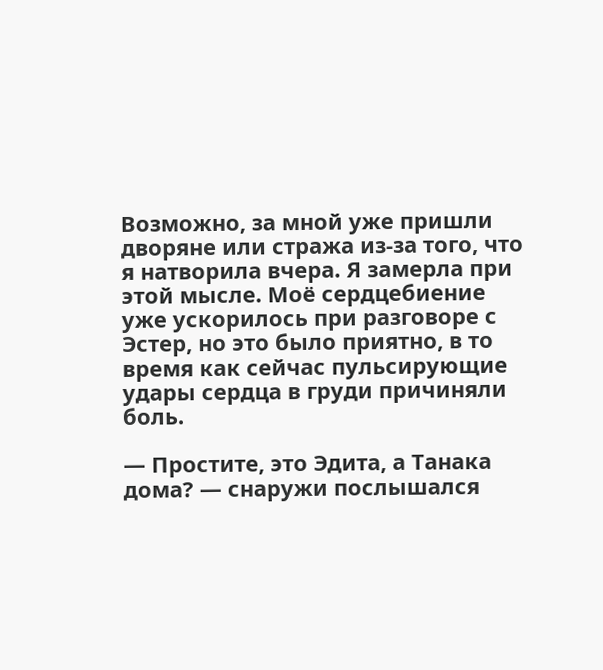Возможно, за мной уже пришли дворяне или стража из-за того, что я натворила вчера. Я замерла при этой мысле. Моё сердцебиение уже ускорилось при разговоре с Эстер, но это было приятно, в то время как сейчас пульсирующие удары сердца в груди причиняли боль.

— Простите, это Эдита, а Танака дома? — снаружи послышался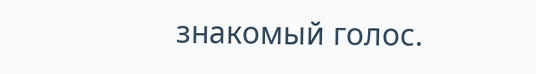знакомый голос.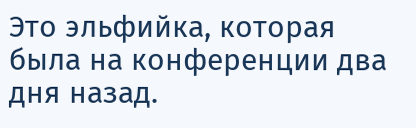Это эльфийка, которая была на конференции два дня назад.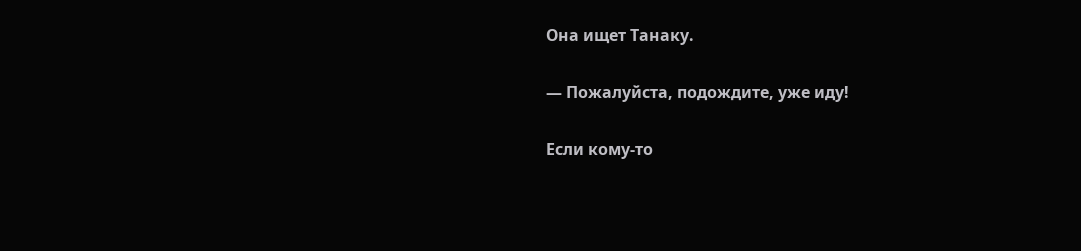Она ищет Танаку.

— Пожалуйста, подождите, уже иду!

Если кому-то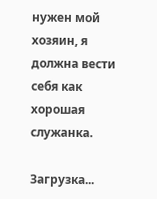нужен мой хозяин, я должна вести себя как хорошая служанка.

Загрузка...